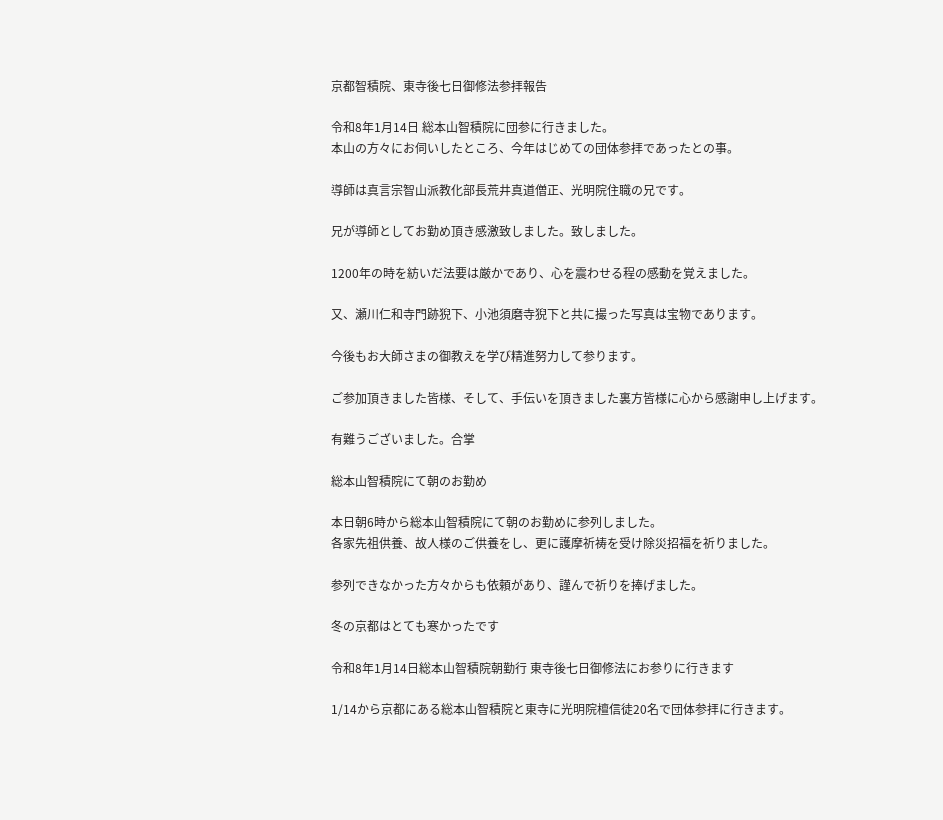京都智積院、東寺後七日御修法参拝報告

令和8年1月14日 総本山智積院に団参に行きました。
本山の方々にお伺いしたところ、今年はじめての団体参拝であったとの事。

導師は真言宗智山派教化部長荒井真道僧正、光明院住職の兄です。

兄が導師としてお勤め頂き感激致しました。致しました。

1200年の時を紡いだ法要は厳かであり、心を震わせる程の感動を覚えました。

又、瀬川仁和寺門跡猊下、小池須磨寺猊下と共に撮った写真は宝物であります。

今後もお大師さまの御教えを学び精進努力して参ります。

ご参加頂きました皆様、そして、手伝いを頂きました裏方皆様に心から感謝申し上げます。

有難うございました。合掌

総本山智積院にて朝のお勤め

本日朝6時から総本山智積院にて朝のお勤めに参列しました。
各家先祖供養、故人様のご供養をし、更に護摩祈祷を受け除災招福を祈りました。

参列できなかった方々からも依頼があり、謹んで祈りを捧げました。

冬の京都はとても寒かったです

令和8年1月14日総本山智積院朝勤行 東寺後七日御修法にお参りに行きます

1/14から京都にある総本山智積院と東寺に光明院檀信徒20名で団体参拝に行きます。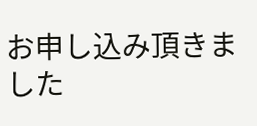お申し込み頂きました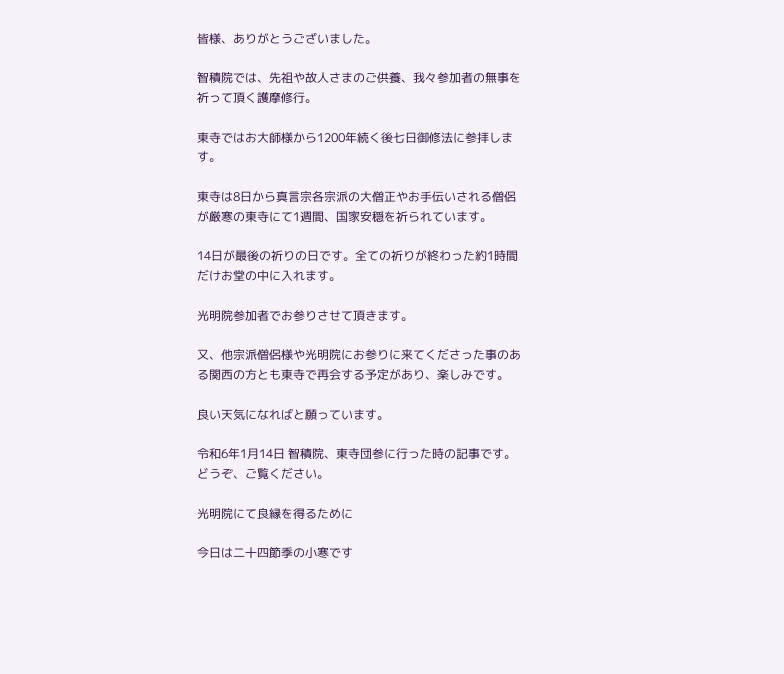皆様、ありがとうございました。

智積院では、先祖や故人さまのご供養、我々参加者の無事を祈って頂く護摩修行。

東寺ではお大師様から1200年続く後七日御修法に参拝します。

東寺は8日から真言宗各宗派の大僧正やお手伝いされる僧侶が厳寒の東寺にて1週間、国家安穏を祈られています。

14日が最後の祈りの日です。全ての祈りが終わった約1時間だけお堂の中に入れます。

光明院参加者でお参りさせて頂きます。

又、他宗派僧侶様や光明院にお参りに来てくださった事のある関西の方とも東寺で再会する予定があり、楽しみです。

良い天気になればと願っています。

令和6年1月14日 智積院、東寺団参に行った時の記事です。
どうぞ、ご覧ください。

光明院にて良縁を得るために

今日は二十四節季の小寒です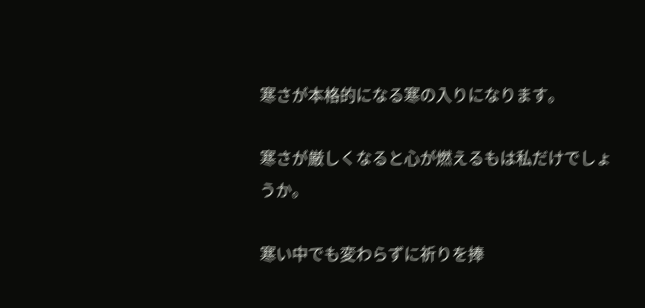寒さが本格的になる寒の入りになります。

寒さが厳しくなると心が燃えるもは私だけでしょうか。

寒い中でも変わらずに祈りを捧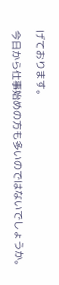げております。

今日から仕事始めの方も多いのではないでしょうか。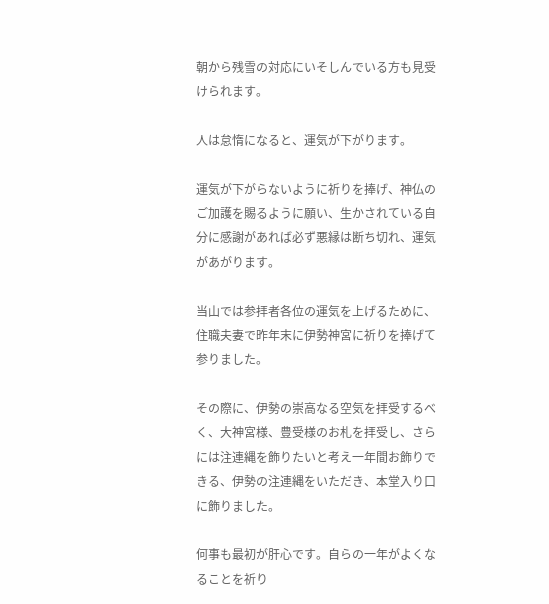朝から残雪の対応にいそしんでいる方も見受けられます。

人は怠惰になると、運気が下がります。

運気が下がらないように祈りを捧げ、神仏のご加護を賜るように願い、生かされている自分に感謝があれば必ず悪縁は断ち切れ、運気があがります。

当山では参拝者各位の運気を上げるために、住職夫妻で昨年末に伊勢神宮に祈りを捧げて参りました。

その際に、伊勢の崇高なる空気を拝受するべく、大神宮様、豊受様のお札を拝受し、さらには注連縄を飾りたいと考え一年間お飾りできる、伊勢の注連縄をいただき、本堂入り口に飾りました。

何事も最初が肝心です。自らの一年がよくなることを祈り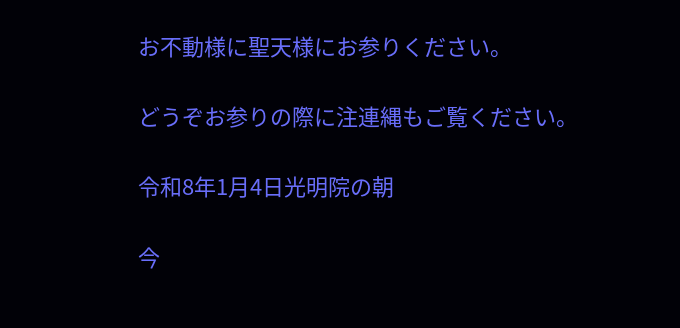お不動様に聖天様にお参りください。

どうぞお参りの際に注連縄もご覧ください。

令和8年1月4日光明院の朝

今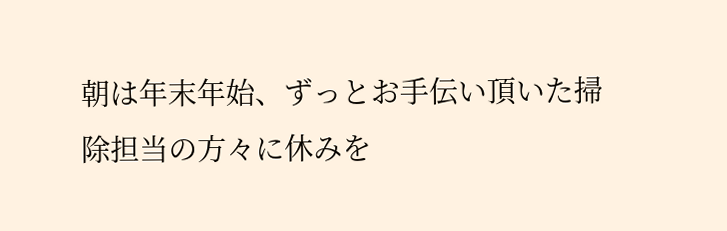朝は年末年始、ずっとお手伝い頂いた掃除担当の方々に休みを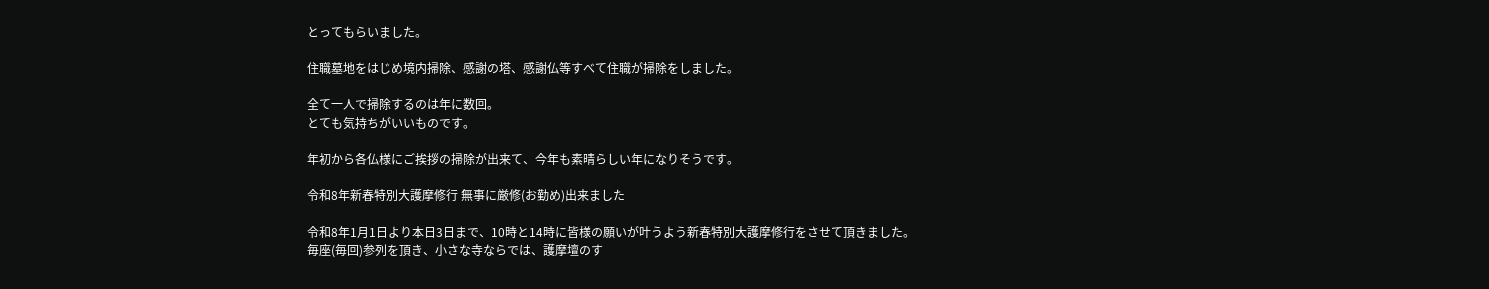とってもらいました。

住職墓地をはじめ境内掃除、感謝の塔、感謝仏等すべて住職が掃除をしました。

全て一人で掃除するのは年に数回。
とても気持ちがいいものです。

年初から各仏様にご挨拶の掃除が出来て、今年も素晴らしい年になりそうです。

令和8年新春特別大護摩修行 無事に厳修(お勤め)出来ました

令和8年1月1日より本日3日まで、10時と14時に皆様の願いが叶うよう新春特別大護摩修行をさせて頂きました。
毎座(毎回)参列を頂き、小さな寺ならでは、護摩壇のす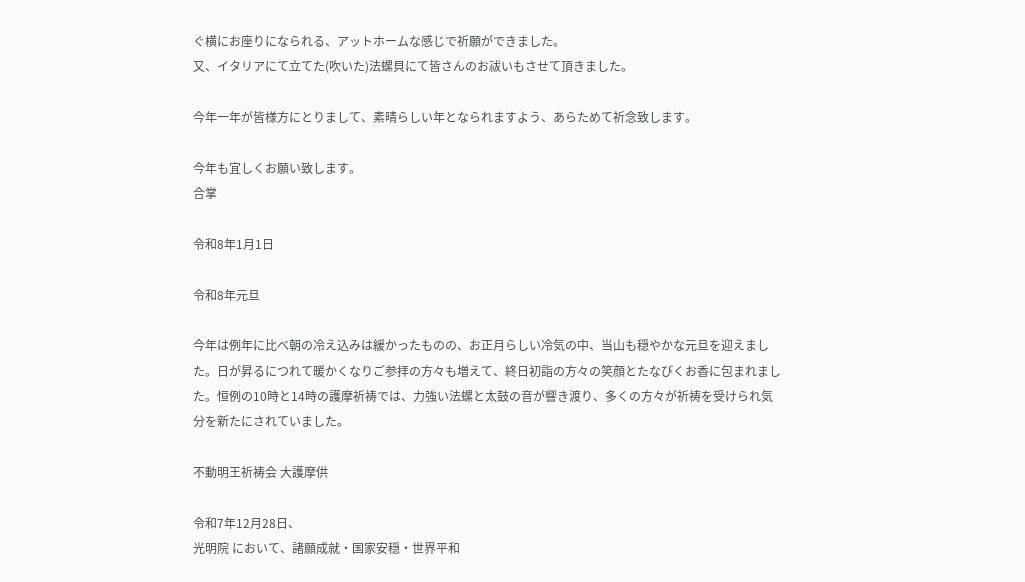ぐ横にお座りになられる、アットホームな感じで祈願ができました。
又、イタリアにて立てた(吹いた)法螺貝にて皆さんのお祓いもさせて頂きました。

今年一年が皆様方にとりまして、素晴らしい年となられますよう、あらためて祈念致します。

今年も宜しくお願い致します。
合掌

令和8年1月1日

令和8年元旦

今年は例年に比べ朝の冷え込みは緩かったものの、お正月らしい冷気の中、当山も穏やかな元旦を迎えました。日が昇るにつれて暖かくなりご参拝の方々も増えて、終日初詣の方々の笑顔とたなびくお香に包まれました。恒例の10時と14時の護摩祈祷では、力強い法螺と太鼓の音が響き渡り、多くの方々が祈祷を受けられ気分を新たにされていました。

不動明王祈祷会 大護摩供

令和7年12月28日、
光明院 において、諸願成就・国家安穏・世界平和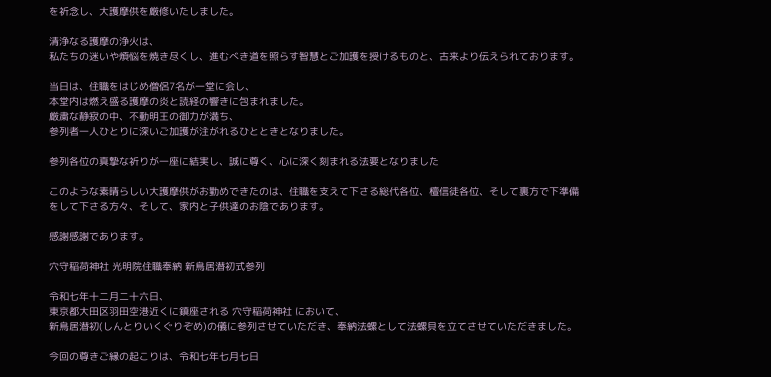を祈念し、大護摩供を厳修いたしました。

清浄なる護摩の浄火は、
私たちの迷いや煩悩を焼き尽くし、進むべき道を照らす智慧とご加護を授けるものと、古来より伝えられております。

当日は、住職をはじめ僧侶7名が一堂に会し、
本堂内は燃え盛る護摩の炎と読経の響きに包まれました。
厳粛な静寂の中、不動明王の御力が満ち、
参列者一人ひとりに深いご加護が注がれるひとときとなりました。

参列各位の真摯な祈りが一座に結実し、誠に尊く、心に深く刻まれる法要となりました

このような素晴らしい大護摩供がお勤めできたのは、住職を支えて下さる総代各位、檀信徒各位、そして裏方で下準備をして下さる方々、そして、家内と子供達のお陰であります。

感謝感謝であります。

穴守稲荷神社 光明院住職奉納 新鳥居潜初式参列

令和七年十二月二十六日、
東京都大田区羽田空港近くに鎮座される 穴守稲荷神社 において、
新鳥居潜初(しんとりいくぐりぞめ)の儀に参列させていただき、奉納法螺として法螺貝を立てさせていただきました。

今回の尊きご縁の起こりは、令和七年七月七日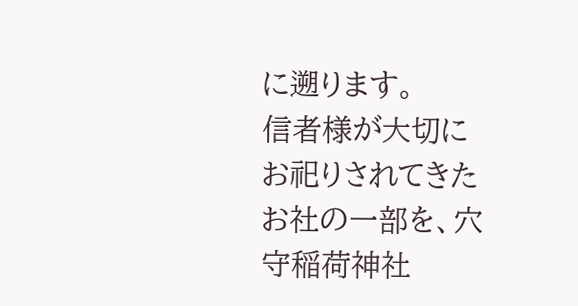に遡ります。
信者様が大切にお祀りされてきたお社の一部を、穴守稲荷神社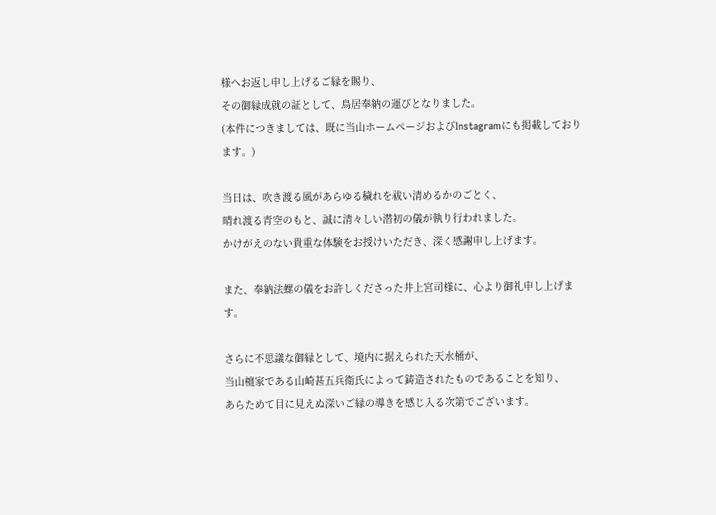様へお返し申し上げるご縁を賜り、
その御縁成就の証として、鳥居奉納の運びとなりました。
(本件につきましては、既に当山ホームページおよびInstagramにも掲載しております。)

当日は、吹き渡る風があらゆる穢れを祓い清めるかのごとく、
晴れ渡る青空のもと、誠に清々しい潜初の儀が執り行われました。
かけがえのない貴重な体験をお授けいただき、深く感謝申し上げます。

また、奉納法螺の儀をお許しくださった井上宮司様に、心より御礼申し上げます。

さらに不思議な御縁として、境内に据えられた天水桶が、
当山檀家である山崎甚五兵衛氏によって鋳造されたものであることを知り、
あらためて目に見えぬ深いご縁の導きを感じ入る次第でございます。